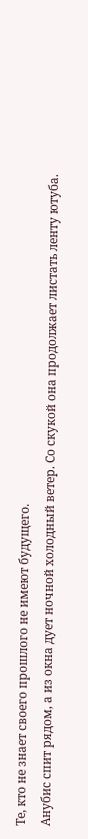Те, кто не знает своего прошлого не имеют будущего.
Анубис спит рядом, а из окна дует ночной холодный ветер. Со скукой она продолжает листать ленту ютуба.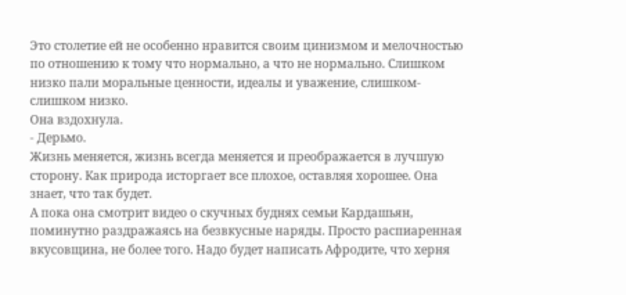Это столетие ей не особенно нравится своим цинизмом и мелочностью по отношению к тому что нормально, а что не нормально. Слишком низко пали моральные ценности, идеалы и уважение, слишком-слишком низко.
Она вздохнула.
- Дерьмо.
Жизнь меняется, жизнь всегда меняется и преображается в лучшую сторону. Как природа исторгает все плохое, оставляя хорошее. Она знает, что так будет.
А пока она смотрит видео о скучных буднях семьи Кардашьян, поминутно раздражаясь на безвкусные наряды. Просто распиаренная вкусовщина, не более того. Надо будет написать Афродите, что херня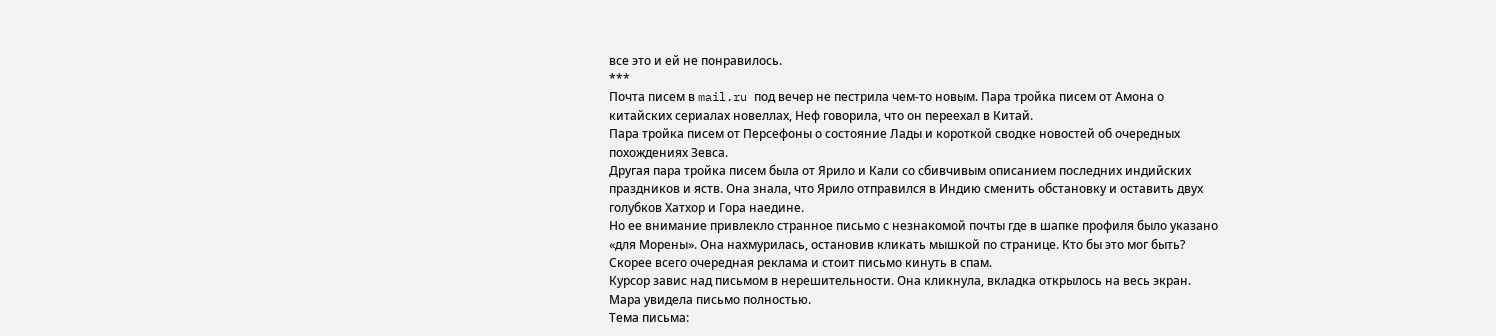все это и ей не понравилось.
***
Почта писем в mail.ru под вечер не пестрила чем-то новым. Пара тройка писем от Амона о китайских сериалах новеллах, Неф говорила, что он переехал в Китай.
Пара тройка писем от Персефоны о состояние Лады и короткой сводке новостей об очередных похождениях Зевса.
Другая пара тройка писем была от Ярило и Кали со сбивчивым описанием последних индийских праздников и яств. Она знала, что Ярило отправился в Индию сменить обстановку и оставить двух голубков Хатхор и Гора наедине.
Но ее внимание привлекло странное письмо с незнакомой почты где в шапке профиля было указано «для Морены». Она нахмурилась, остановив кликать мышкой по странице. Кто бы это мог быть? Скорее всего очередная реклама и стоит письмо кинуть в спам.
Курсор завис над письмом в нерешительности. Она кликнула, вкладка открылось на весь экран. Мара увидела письмо полностью.
Тема письма: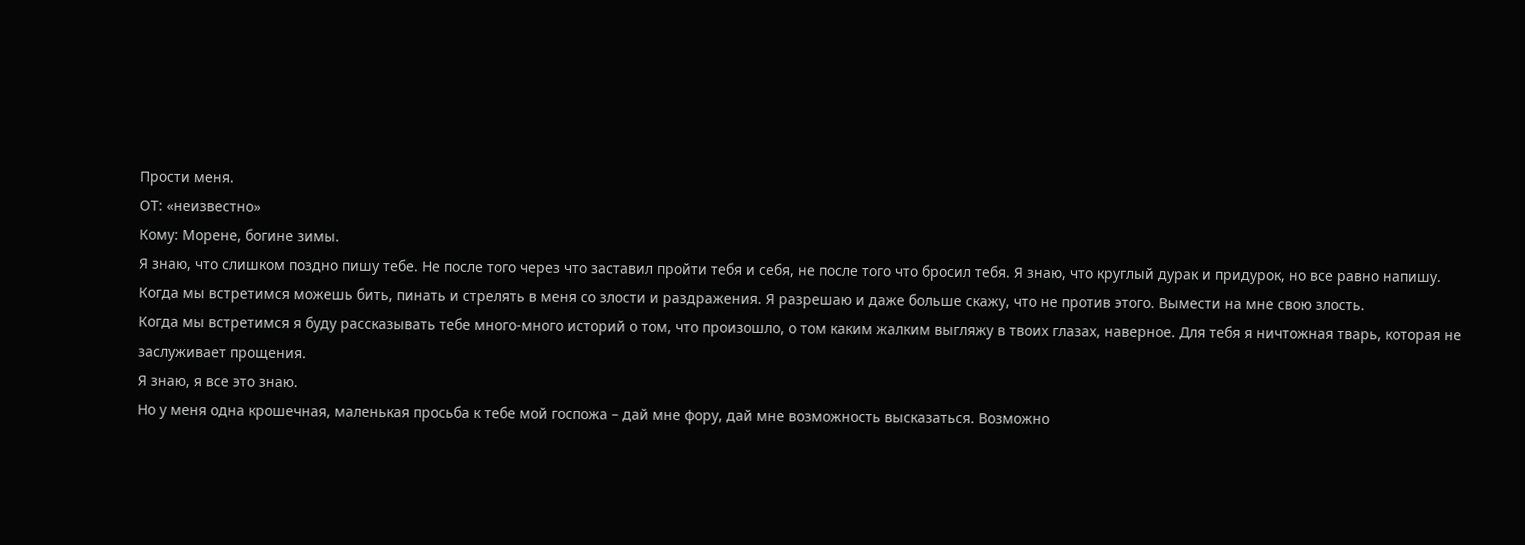Прости меня.
ОТ: «неизвестно»
Кому: Морене, богине зимы.
Я знаю, что слишком поздно пишу тебе. Не после того через что заставил пройти тебя и себя, не после того что бросил тебя. Я знаю, что круглый дурак и придурок, но все равно напишу.
Когда мы встретимся можешь бить, пинать и стрелять в меня со злости и раздражения. Я разрешаю и даже больше скажу, что не против этого. Вымести на мне свою злость.
Когда мы встретимся я буду рассказывать тебе много-много историй о том, что произошло, о том каким жалким выгляжу в твоих глазах, наверное. Для тебя я ничтожная тварь, которая не заслуживает прощения.
Я знаю, я все это знаю.
Но у меня одна крошечная, маленькая просьба к тебе мой госпожа – дай мне фору, дай мне возможность высказаться. Возможно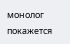монолог покажется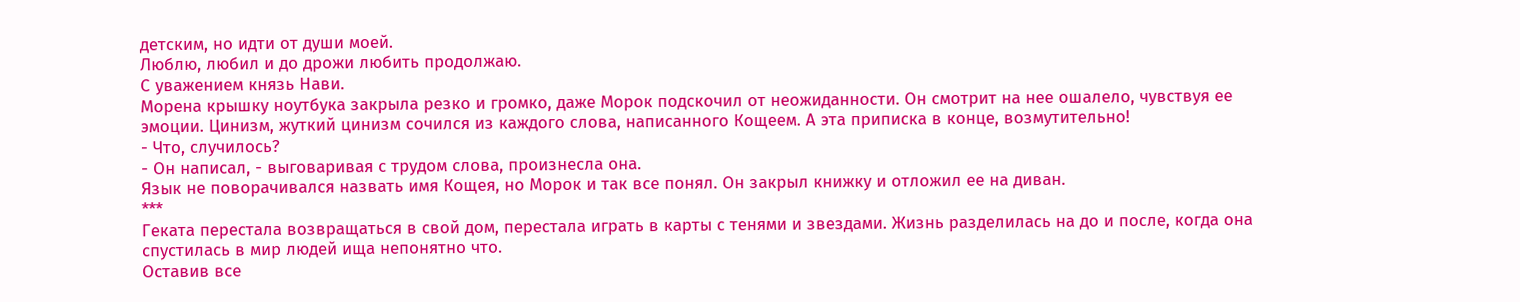детским, но идти от души моей.
Люблю, любил и до дрожи любить продолжаю.
С уважением князь Нави.
Морена крышку ноутбука закрыла резко и громко, даже Морок подскочил от неожиданности. Он смотрит на нее ошалело, чувствуя ее эмоции. Цинизм, жуткий цинизм сочился из каждого слова, написанного Кощеем. А эта приписка в конце, возмутительно!
- Что, случилось?
- Он написал, - выговаривая с трудом слова, произнесла она.
Язык не поворачивался назвать имя Кощея, но Морок и так все понял. Он закрыл книжку и отложил ее на диван.
***
Геката перестала возвращаться в свой дом, перестала играть в карты с тенями и звездами. Жизнь разделилась на до и после, когда она спустилась в мир людей ища непонятно что.
Оставив все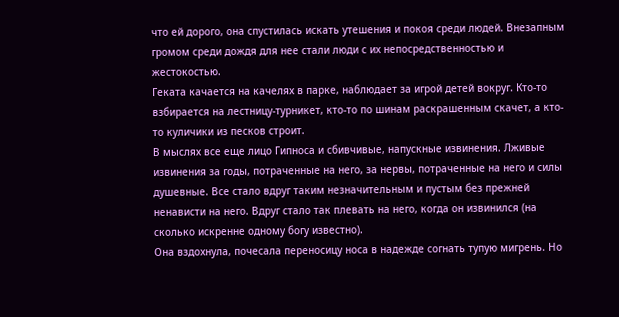что ей дорого, она спустилась искать утешения и покоя среди людей. Внезапным громом среди дождя для нее стали люди с их непосредственностью и жестокостью.
Геката качается на качелях в парке, наблюдает за игрой детей вокруг. Кто-то взбирается на лестницу-турникет, кто-то по шинам раскрашенным скачет, а кто-то куличики из песков строит.
В мыслях все еще лицо Гипноса и сбивчивые, напускные извинения. Лживые извинения за годы, потраченные на него, за нервы, потраченные на него и силы душевные. Все стало вдруг таким незначительным и пустым без прежней ненависти на него. Вдруг стало так плевать на него, когда он извинился (на сколько искренне одному богу известно).
Она вздохнула, почесала переносицу носа в надежде согнать тупую мигрень. Но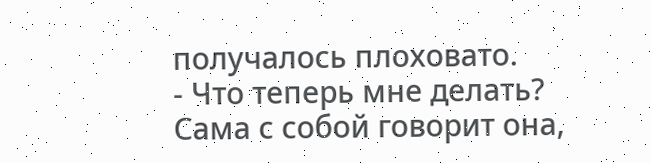получалось плоховато.
- Что теперь мне делать?
Сама с собой говорит она,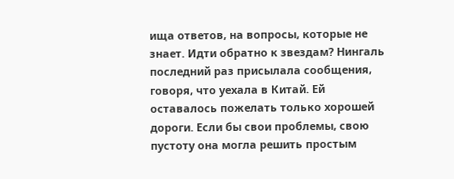ища ответов, на вопросы, которые не знает. Идти обратно к звездам? Нингаль последний раз присылала сообщения, говоря, что уехала в Китай. Ей оставалось пожелать только хорошей дороги. Если бы свои проблемы, свою пустоту она могла решить простым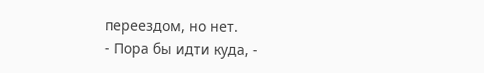переездом, но нет.
- Пора бы идти куда, -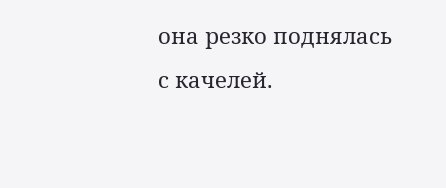она резко поднялась с качелей.